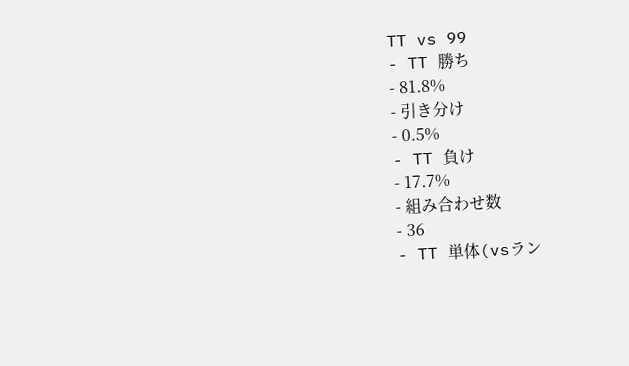TT vs 99
- TT 勝ち
- 81.8%
- 引き分け
- 0.5%
- TT 負け
- 17.7%
- 組み合わせ数
- 36
- TT 単体(vsラン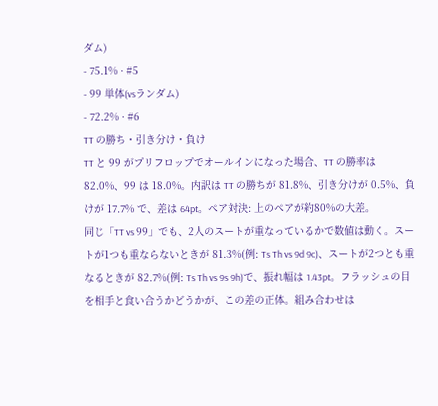ダム)
- 75.1% · #5
- 99 単体(vsランダム)
- 72.2% · #6
TT の勝ち・引き分け・負け
TT と 99 がプリフロップでオールインになった場合、TT の勝率は 82.0%、99 は 18.0%。内訳は TT の勝ちが 81.8%、引き分けが 0.5%、負けが 17.7% で、差は 64pt。ペア対決: 上のペアが約80%の大差。
同じ「TT vs 99」でも、2人のスートが重なっているかで数値は動く。スートが1つも重ならないときが 81.3%(例: Ts Th vs 9d 9c)、スートが2つとも重なるときが 82.7%(例: Ts Th vs 9s 9h)で、振れ幅は 1.43pt。フラッシュの目を相手と食い合うかどうかが、この差の正体。組み合わせは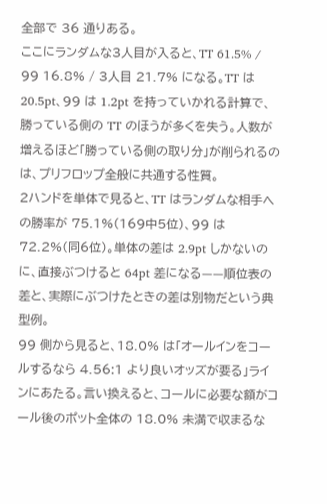全部で 36 通りある。
ここにランダムな3人目が入ると、TT 61.5% / 99 16.8% / 3人目 21.7% になる。TT は 20.5pt、99 は 1.2pt を持っていかれる計算で、勝っている側の TT のほうが多くを失う。人数が増えるほど「勝っている側の取り分」が削られるのは、プリフロップ全般に共通する性質。
2ハンドを単体で見ると、TT はランダムな相手への勝率が 75.1%(169中5位)、99 は 72.2%(同6位)。単体の差は 2.9pt しかないのに、直接ぶつけると 64pt 差になる——順位表の差と、実際にぶつけたときの差は別物だという典型例。
99 側から見ると、18.0% は「オールインをコールするなら 4.56:1 より良いオッズが要る」ラインにあたる。言い換えると、コールに必要な額がコール後のポット全体の 18.0% 未満で収まるな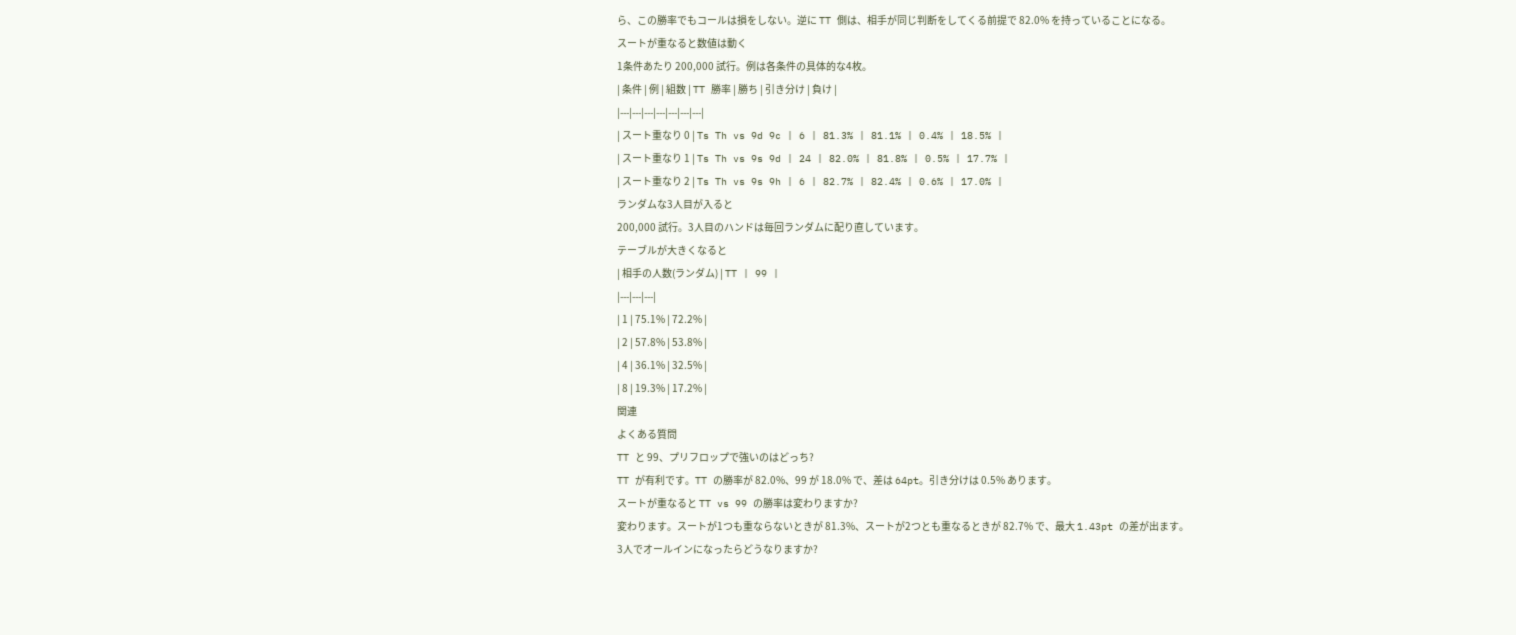ら、この勝率でもコールは損をしない。逆に TT 側は、相手が同じ判断をしてくる前提で 82.0% を持っていることになる。
スートが重なると数値は動く
1条件あたり 200,000 試行。例は各条件の具体的な4枚。
| 条件 | 例 | 組数 | TT 勝率 | 勝ち | 引き分け | 負け |
|---|---|---|---|---|---|---|
| スート重なり 0 | Ts Th vs 9d 9c | 6 | 81.3% | 81.1% | 0.4% | 18.5% |
| スート重なり 1 | Ts Th vs 9s 9d | 24 | 82.0% | 81.8% | 0.5% | 17.7% |
| スート重なり 2 | Ts Th vs 9s 9h | 6 | 82.7% | 82.4% | 0.6% | 17.0% |
ランダムな3人目が入ると
200,000 試行。3人目のハンドは毎回ランダムに配り直しています。
テーブルが大きくなると
| 相手の人数(ランダム) | TT | 99 |
|---|---|---|
| 1 | 75.1% | 72.2% |
| 2 | 57.8% | 53.8% |
| 4 | 36.1% | 32.5% |
| 8 | 19.3% | 17.2% |
関連
よくある質問
TT と 99、プリフロップで強いのはどっち?
TT が有利です。TT の勝率が 82.0%、99 が 18.0% で、差は 64pt。引き分けは 0.5% あります。
スートが重なると TT vs 99 の勝率は変わりますか?
変わります。スートが1つも重ならないときが 81.3%、スートが2つとも重なるときが 82.7% で、最大 1.43pt の差が出ます。
3人でオールインになったらどうなりますか?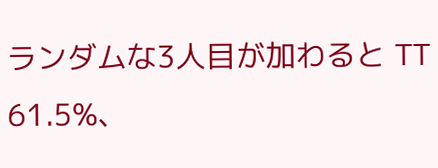ランダムな3人目が加わると TT 61.5%、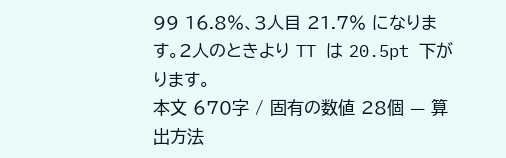99 16.8%、3人目 21.7% になります。2人のときより TT は 20.5pt 下がります。
本文 670字 / 固有の数値 28個 — 算出方法